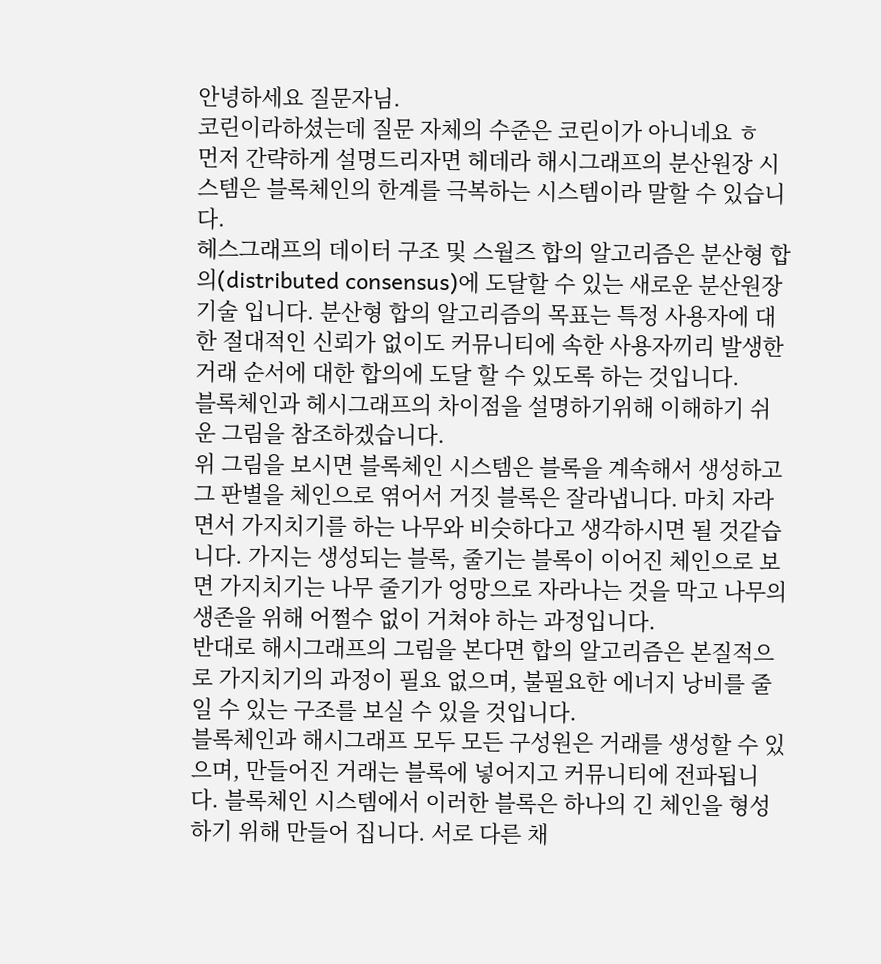안녕하세요 질문자님.
코린이라하셨는데 질문 자체의 수준은 코린이가 아니네요 ㅎ
먼저 간략하게 설명드리자면 헤데라 해시그래프의 분산원장 시스템은 블록체인의 한계를 극복하는 시스템이라 말할 수 있습니다.
헤스그래프의 데이터 구조 및 스월즈 합의 알고리즘은 분산형 합의(distributed consensus)에 도달할 수 있는 새로운 분산원장 기술 입니다. 분산형 합의 알고리즘의 목표는 특정 사용자에 대한 절대적인 신뢰가 없이도 커뮤니티에 속한 사용자끼리 발생한 거래 순서에 대한 합의에 도달 할 수 있도록 하는 것입니다.
블록체인과 헤시그래프의 차이점을 설명하기위해 이해하기 쉬운 그림을 참조하겠습니다.
위 그림을 보시면 블록체인 시스템은 블록을 계속해서 생성하고 그 판별을 체인으로 엮어서 거짓 블록은 잘라냅니다. 마치 자라면서 가지치기를 하는 나무와 비슷하다고 생각하시면 될 것같습니다. 가지는 생성되는 블록, 줄기는 블록이 이어진 체인으로 보면 가지치기는 나무 줄기가 엉망으로 자라나는 것을 막고 나무의 생존을 위해 어쩔수 없이 거쳐야 하는 과정입니다.
반대로 해시그래프의 그림을 본다면 합의 알고리즘은 본질적으로 가지치기의 과정이 필요 없으며, 불필요한 에너지 낭비를 줄일 수 있는 구조를 보실 수 있을 것입니다.
블록체인과 해시그래프 모두 모든 구성원은 거래를 생성할 수 있으며, 만들어진 거래는 블록에 넣어지고 커뮤니티에 전파됩니다. 블록체인 시스템에서 이러한 블록은 하나의 긴 체인을 형성하기 위해 만들어 집니다. 서로 다른 채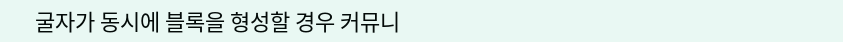굴자가 동시에 블록을 형성할 경우 커뮤니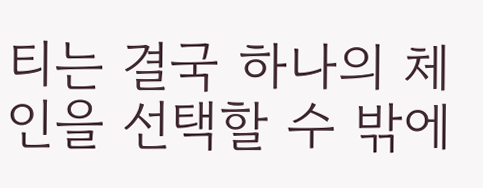티는 결국 하나의 체인을 선택할 수 밖에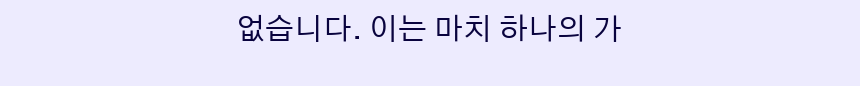없습니다. 이는 마치 하나의 가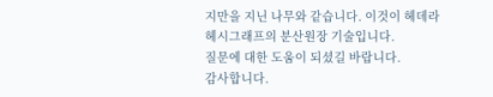지만을 지닌 나무와 같습니다. 이것이 헤데라 헤시그래프의 분산원장 기술입니다.
질문에 대한 도움이 되셨길 바랍니다.
감사합니다.